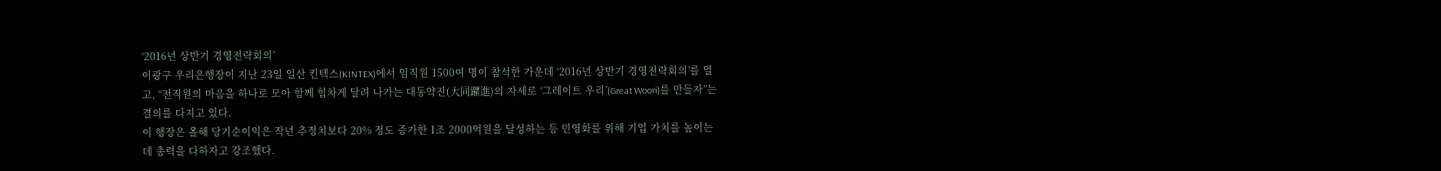‘2016년 상반기 경영전략회의’
이광구 우리은행장이 지난 23일 일산 킨텍스(KINTEX)에서 임직원 1500여 명이 참석한 가운데 ‘2016년 상반기 경영전략회의’를 열고, “전직원의 마음을 하나로 모아 함께 힘차게 달려 나가는 대동약진(大同躍進)의 자세로 ‘그레이트 우리’(Great Woori)를 만들자”는 결의를 다지고 있다.
이 행장은 올해 당기순이익은 작년 추정치보다 20% 정도 증가한 1조 2000억원을 달성하는 등 민영화를 위해 기업 가치를 높이는데 총력을 다하자고 강조했다.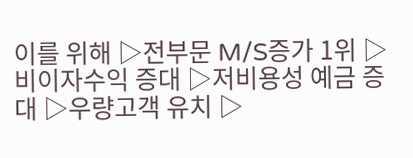이를 위해 ▷전부문 M/S증가 1위 ▷비이자수익 증대 ▷저비용성 예금 증대 ▷우량고객 유치 ▷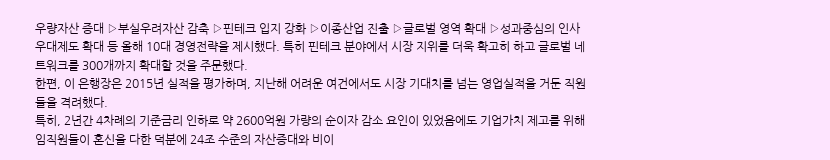우량자산 증대 ▷부실우려자산 감축 ▷핀테크 입지 강화 ▷이종산업 진출 ▷글로벌 영역 확대 ▷성과중심의 인사우대제도 확대 등 올해 10대 경영전략을 제시했다. 특히 핀테크 분야에서 시장 지위를 더욱 확고히 하고 글로벌 네트워크를 300개까지 확대할 것을 주문했다.
한편, 이 은행장은 2015년 실적을 평가하며, 지난해 어려운 여건에서도 시장 기대치를 넘는 영업실적을 거둔 직원들을 격려했다.
특히, 2년간 4차례의 기준금리 인하로 약 2600억원 가량의 순이자 감소 요인이 있었음에도 기업가치 제고를 위해 임직원들이 혼신을 다한 덕분에 24조 수준의 자산증대와 비이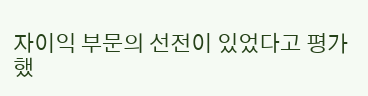자이익 부문의 선전이 있었다고 평가했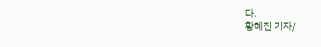다.
황혜진 기자/